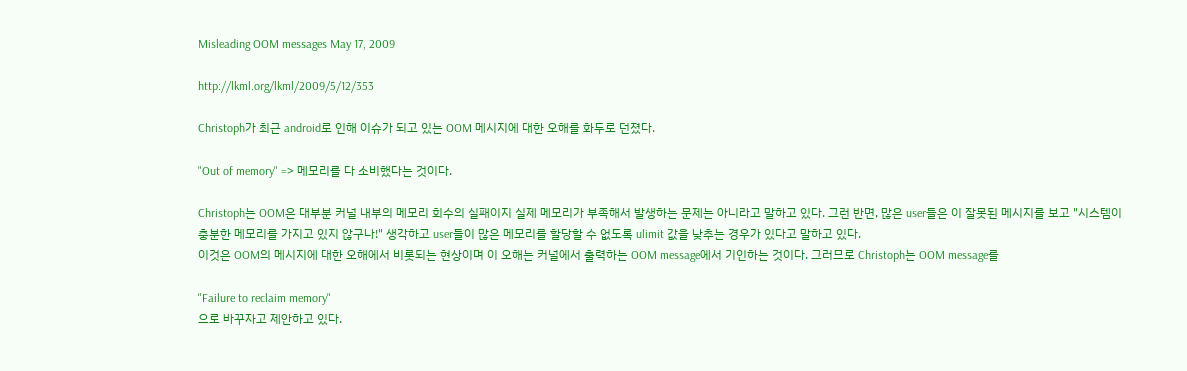Misleading OOM messages May 17, 2009

http://lkml.org/lkml/2009/5/12/353

Christoph가 최근 android로 인해 이슈가 되고 있는 OOM 메시지에 대한 오해를 화두로 던졌다.

"Out of memory" => 메모리를 다 소비했다는 것이다.

Christoph는 OOM은 대부분 커널 내부의 메모리 회수의 실패이지 실제 메모리가 부족해서 발생하는 문제는 아니라고 말하고 있다. 그런 반면, 많은 user들은 이 잘못된 메시지를 보고 "시스템이 충분한 메모리를 가지고 있지 않구나!" 생각하고 user들이 많은 메모리를 할당할 수 없도록 ulimit 값을 낮추는 경우가 있다고 말하고 있다.
이것은 OOM의 메시지에 대한 오해에서 비롯되는 현상이며 이 오해는 커널에서 출력하는 OOM message에서 기인하는 것이다. 그러므로 Christoph는 OOM message를

"Failure to reclaim memory"
으로 바꾸자고 제안하고 있다.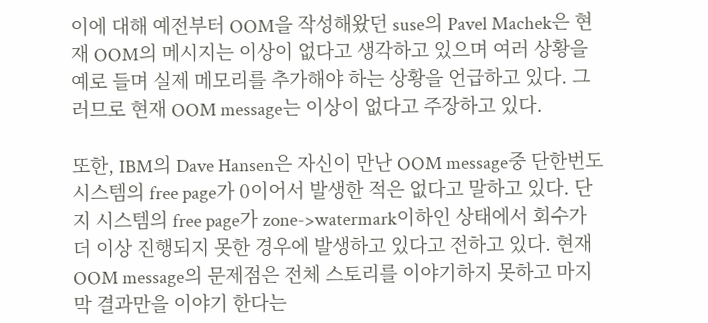이에 대해 예전부터 OOM을 작성해왔던 suse의 Pavel Machek은 현재 OOM의 메시지는 이상이 없다고 생각하고 있으며 여러 상황을 예로 들며 실제 메모리를 추가해야 하는 상황을 언급하고 있다. 그러므로 현재 OOM message는 이상이 없다고 주장하고 있다.

또한, IBM의 Dave Hansen은 자신이 만난 OOM message중 단한번도 시스템의 free page가 0이어서 발생한 적은 없다고 말하고 있다. 단지 시스템의 free page가 zone->watermark이하인 상태에서 회수가 더 이상 진행되지 못한 경우에 발생하고 있다고 전하고 있다. 현재 OOM message의 문제점은 전체 스토리를 이야기하지 못하고 마지막 결과만을 이야기 한다는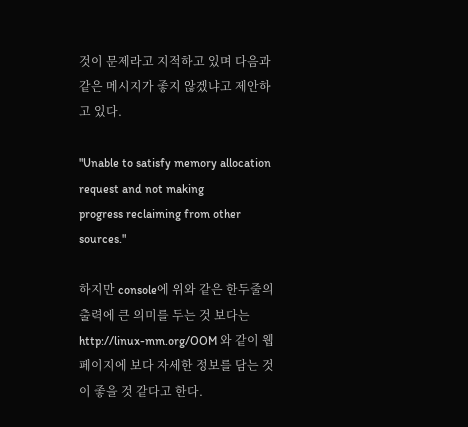것이 문제라고 지적하고 있며 다음과 같은 메시지가 좋지 않겠냐고 제안하고 있다.

"Unable to satisfy memory allocation request and not making
progress reclaiming from other sources."

하지만 console에 위와 같은 한두줄의 출력에 큰 의미를 두는 것 보다는 http://linux-mm.org/OOM 와 같이 웹 페이지에 보다 자세한 정보를 담는 것이 좋을 것 같다고 한다.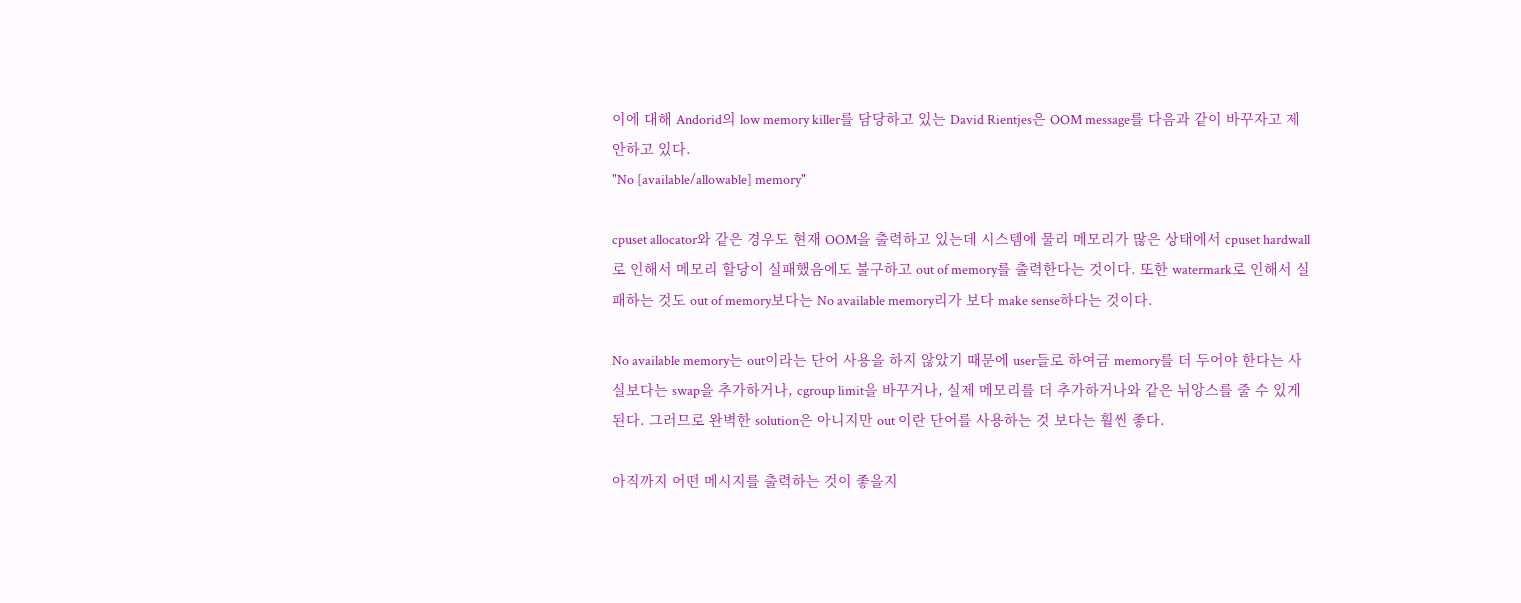이에 대해 Andorid의 low memory killer를 담당하고 있는 David Rientjes은 OOM message를 다음과 같이 바꾸자고 제안하고 있다.
"No [available/allowable] memory"

cpuset allocator와 같은 경우도 현재 OOM을 출력하고 있는데 시스템에 물리 메모리가 많은 상태에서 cpuset hardwall로 인해서 메모리 할당이 실패했음에도 불구하고 out of memory를 출력한다는 것이다. 또한 watermark로 인해서 실패하는 것도 out of memory보다는 No available memory리가 보다 make sense하다는 것이다.

No available memory는 out이라는 단어 사용을 하지 않았기 때문에 user들로 하여금 memory를 더 두어야 한다는 사실보다는 swap을 추가하거나, cgroup limit을 바꾸거나, 실제 메모리를 더 추가하거나와 같은 뉘앙스를 줄 수 있게 된다. 그러므로 완벽한 solution은 아니지만 out 이란 단어를 사용하는 것 보다는 훨씬 좋다.

아직까지 어떤 메시지를 출력하는 것이 좋을지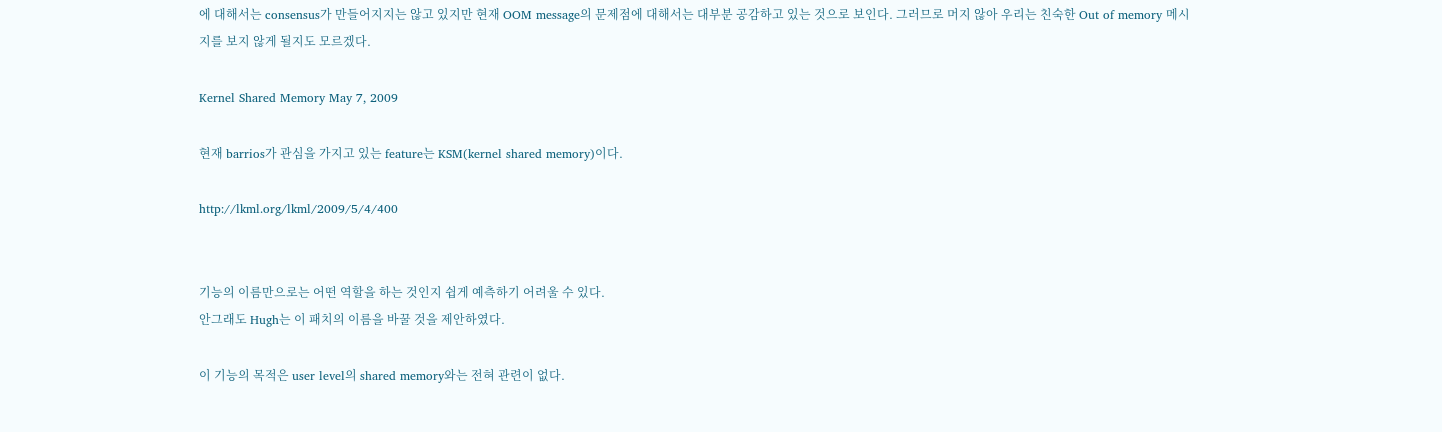에 대해서는 consensus가 만들어지지는 않고 있지만 현재 OOM message의 문제점에 대해서는 대부분 공감하고 있는 것으로 보인다. 그러므로 머지 않아 우리는 친숙한 Out of memory 메시지를 보지 않게 될지도 모르겠다.

Kernel Shared Memory May 7, 2009

현재 barrios가 관심을 가지고 있는 feature는 KSM(kernel shared memory)이다.

http://lkml.org/lkml/2009/5/4/400


기능의 이름만으로는 어떤 역할을 하는 것인지 쉽게 예측하기 어려울 수 있다.
안그래도 Hugh는 이 패치의 이름을 바꿀 것을 제안하였다.

이 기능의 목적은 user level의 shared memory와는 전혀 관련이 없다.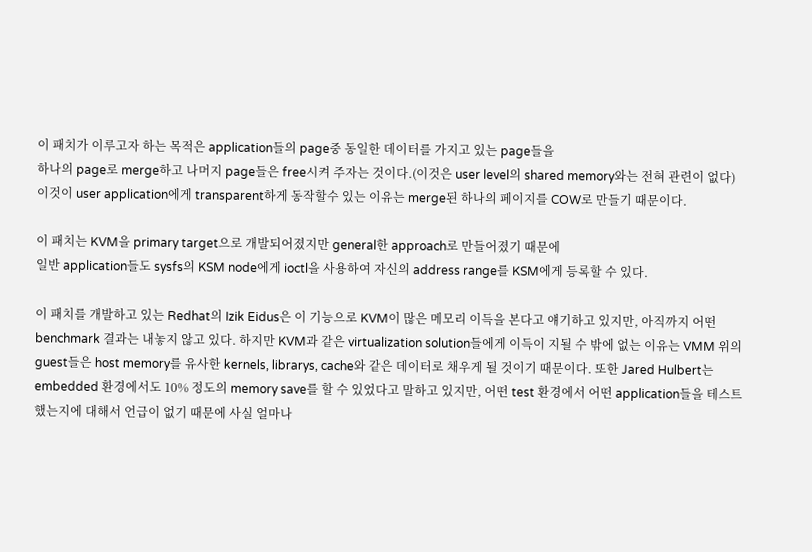이 패치가 이루고자 하는 목적은 application들의 page중 동일한 데이터를 가지고 있는 page들을
하나의 page로 merge하고 나머지 page들은 free시켜 주자는 것이다.(이것은 user level의 shared memory와는 전혀 관련이 없다)
이것이 user application에게 transparent하게 동작할수 있는 이유는 merge된 하나의 페이지를 COW로 만들기 때문이다.

이 패치는 KVM을 primary target으로 개발되어졌지만 general한 approach로 만들어졌기 때문에
일반 application들도 sysfs의 KSM node에게 ioctl을 사용하여 자신의 address range를 KSM에게 등록할 수 있다.

이 패치를 개발하고 있는 Redhat의 Izik Eidus은 이 기능으로 KVM이 많은 메모리 이득을 본다고 얘기하고 있지만, 아직까지 어떤 benchmark 결과는 내놓지 않고 있다. 하지만 KVM과 같은 virtualization solution들에게 이득이 지될 수 밖에 없는 이유는 VMM 위의 guest들은 host memory를 유사한 kernels, librarys, cache와 같은 데이터로 채우게 될 것이기 때문이다. 또한 Jared Hulbert는 embedded 환경에서도 10% 정도의 memory save를 할 수 있었다고 말하고 있지만, 어떤 test 환경에서 어떤 application들을 테스트 했는지에 대해서 언급이 없기 때문에 사실 얼마나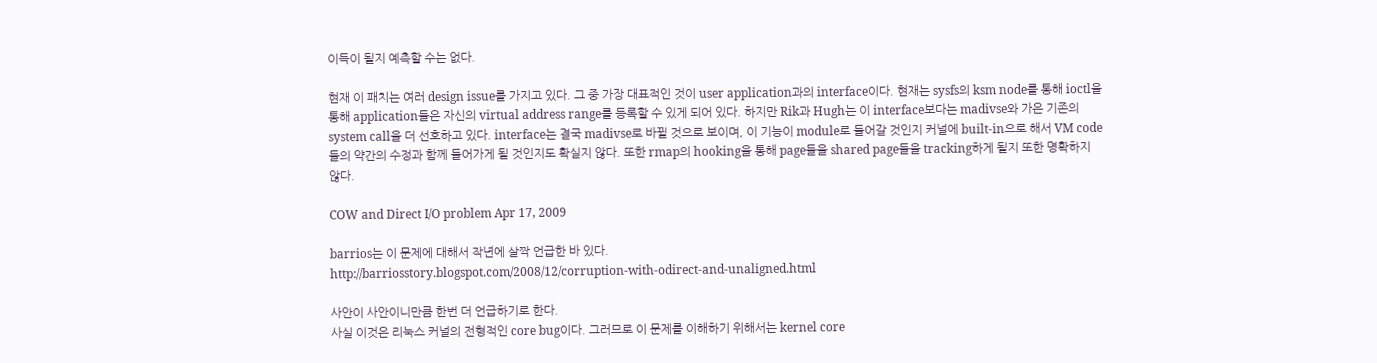이득이 될지 예측할 수는 없다.

현재 이 패치는 여러 design issue를 가지고 있다. 그 중 가장 대표적인 것이 user application과의 interface이다. 현재는 sysfs의 ksm node를 통해 ioctl을 통해 application들은 자신의 virtual address range를 등록할 수 있게 되어 있다. 하지만 Rik과 Hugh는 이 interface보다는 madivse와 가은 기존의 system call을 더 선호하고 있다. interface는 결국 madivse로 바뀔 것으로 보이며, 이 기능이 module로 들어갈 것인지 커널에 built-in으로 해서 VM code들의 약간의 수정과 함께 들어가게 될 것인지도 확실지 않다. 또한 rmap의 hooking을 통해 page들을 shared page들을 tracking하게 될지 또한 명확하지 않다.

COW and Direct I/O problem Apr 17, 2009

barrios는 이 문제에 대해서 작년에 살짝 언급한 바 있다.
http://barriosstory.blogspot.com/2008/12/corruption-with-odirect-and-unaligned.html

사안이 사안이니만큼 한번 더 언급하기로 한다.
사실 이것은 리눅스 커널의 전형적인 core bug이다. 그러므로 이 문제를 이해하기 위해서는 kernel core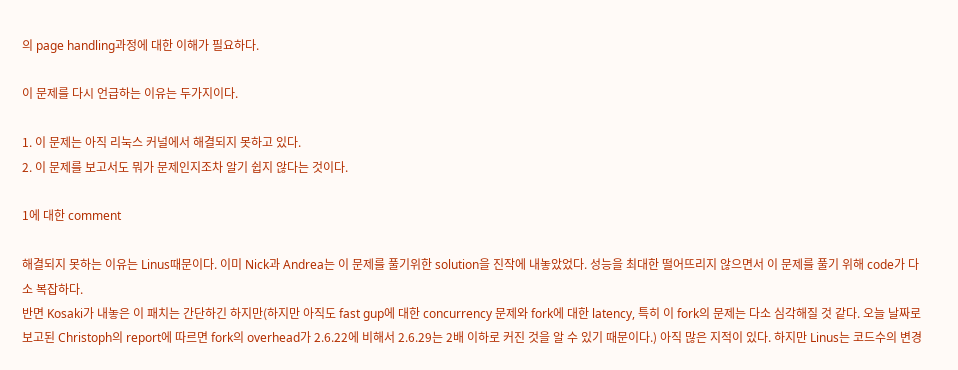의 page handling과정에 대한 이해가 필요하다.

이 문제를 다시 언급하는 이유는 두가지이다.

1. 이 문제는 아직 리눅스 커널에서 해결되지 못하고 있다.
2. 이 문제를 보고서도 뭐가 문제인지조차 알기 쉽지 않다는 것이다.

1에 대한 comment

해결되지 못하는 이유는 Linus때문이다. 이미 Nick과 Andrea는 이 문제를 풀기위한 solution을 진작에 내놓았었다. 성능을 최대한 떨어뜨리지 않으면서 이 문제를 풀기 위해 code가 다소 복잡하다.
반면 Kosaki가 내놓은 이 패치는 간단하긴 하지만(하지만 아직도 fast gup에 대한 concurrency 문제와 fork에 대한 latency, 특히 이 fork의 문제는 다소 심각해질 것 같다. 오늘 날짜로 보고된 Christoph의 report에 따르면 fork의 overhead가 2.6.22에 비해서 2.6.29는 2배 이하로 커진 것을 알 수 있기 때문이다.) 아직 많은 지적이 있다. 하지만 Linus는 코드수의 변경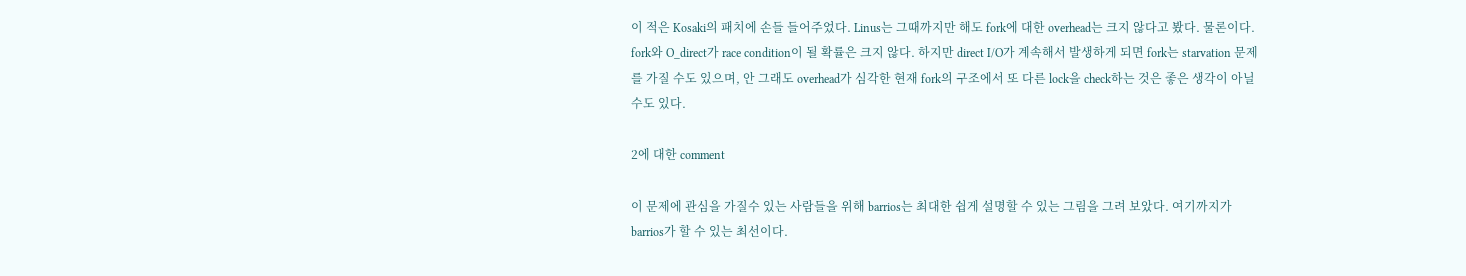이 적은 Kosaki의 패치에 손들 들어주었다. Linus는 그때까지만 해도 fork에 대한 overhead는 크지 않다고 봤다. 물론이다. fork와 O_direct가 race condition이 될 확률은 크지 않다. 하지만 direct I/O가 계속해서 발생하게 되면 fork는 starvation 문제를 가질 수도 있으며, 안 그래도 overhead가 심각한 현재 fork의 구조에서 또 다른 lock을 check하는 것은 좋은 생각이 아닐 수도 있다.

2에 대한 comment

이 문제에 관심을 가질수 있는 사람들을 위해 barrios는 최대한 쉽게 설명할 수 있는 그림을 그려 보았다. 여기까지가 barrios가 할 수 있는 최선이다.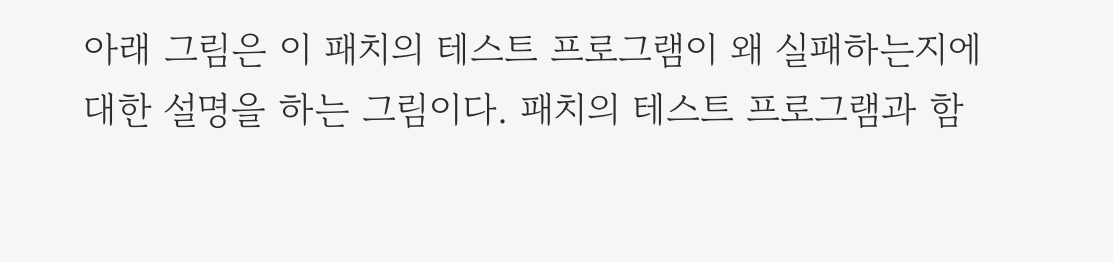아래 그림은 이 패치의 테스트 프로그램이 왜 실패하는지에 대한 설명을 하는 그림이다. 패치의 테스트 프로그램과 함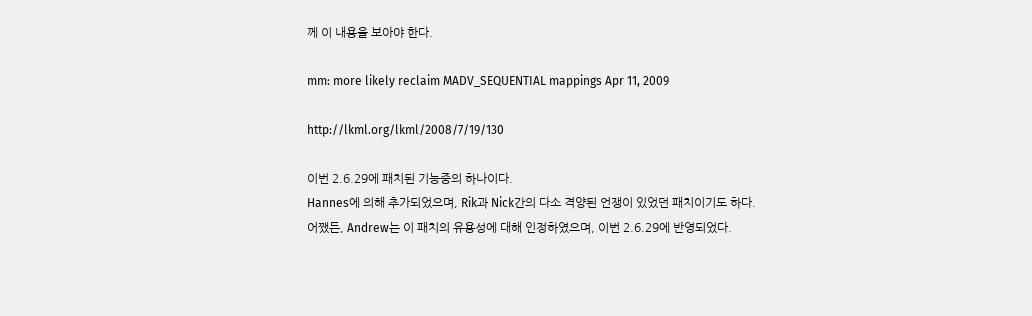께 이 내용을 보아야 한다.

mm: more likely reclaim MADV_SEQUENTIAL mappings Apr 11, 2009

http://lkml.org/lkml/2008/7/19/130

이번 2.6.29에 패치된 기능중의 하나이다.
Hannes에 의해 추가되었으며, Rik과 Nick간의 다소 격양된 언쟁이 있었던 패치이기도 하다.
어쨌든, Andrew는 이 패치의 유용성에 대해 인정하였으며, 이번 2.6.29에 반영되었다.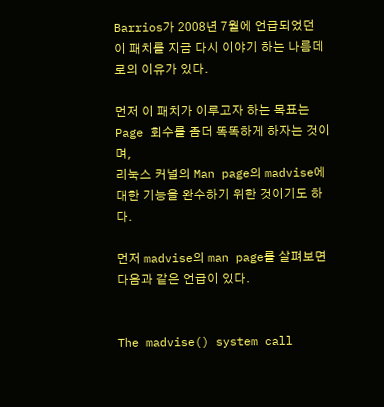Barrios가 2008년 7월에 언급되었던 이 패치를 지금 다시 이야기 하는 나름데로의 이유가 있다.

먼저 이 패치가 이루고자 하는 목표는 Page 회수를 좀더 똑똑하게 하자는 것이며,
리눅스 커널의 Man page의 madvise에 대한 기능을 완수하기 위한 것이기도 하다.

먼저 madvise의 man page를 살펴보면 다음과 같은 언급이 있다.


The madvise() system call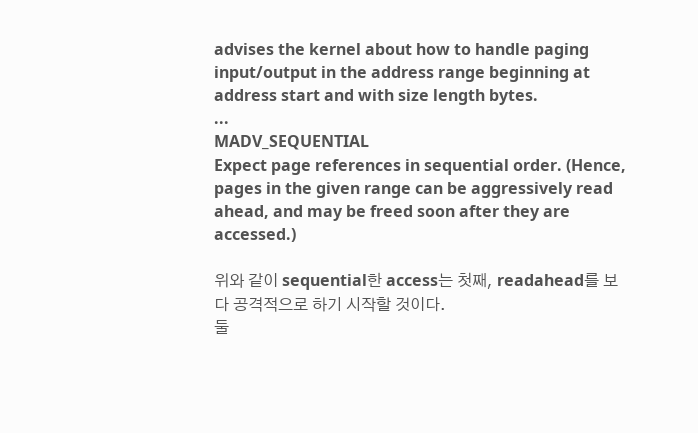advises the kernel about how to handle paging input/output in the address range beginning at address start and with size length bytes.
...
MADV_SEQUENTIAL
Expect page references in sequential order. (Hence, pages in the given range can be aggressively read ahead, and may be freed soon after they are accessed.)

위와 같이 sequential한 access는 첫째, readahead를 보다 공격적으로 하기 시작할 것이다.
둘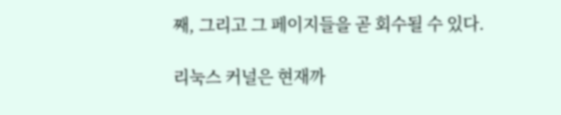째, 그리고 그 페이지들을 곧 회수될 수 있다.

리눅스 커널은 현재까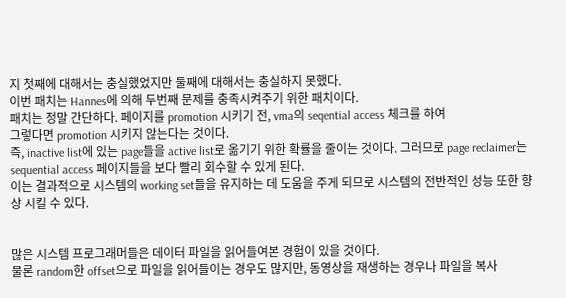지 첫째에 대해서는 충실했었지만 둘째에 대해서는 충실하지 못했다.
이번 패치는 Hannes에 의해 두번째 문제를 충족시켜주기 위한 패치이다.
패치는 정말 간단하다. 페이지를 promotion 시키기 전, vma의 seqential access 체크를 하여
그렇다면 promotion 시키지 않는다는 것이다.
즉, inactive list에 있는 page들을 active list로 옮기기 위한 확률을 줄이는 것이다. 그러므로 page reclaimer는 sequential access 페이지들을 보다 빨리 회수할 수 있게 된다.
이는 결과적으로 시스템의 working set들을 유지하는 데 도움을 주게 되므로 시스템의 전반적인 성능 또한 향상 시킬 수 있다.


많은 시스템 프로그래머들은 데이터 파일을 읽어들여본 경험이 있을 것이다.
물론 random한 offset으로 파일을 읽어들이는 경우도 많지만, 동영상을 재생하는 경우나 파일을 복사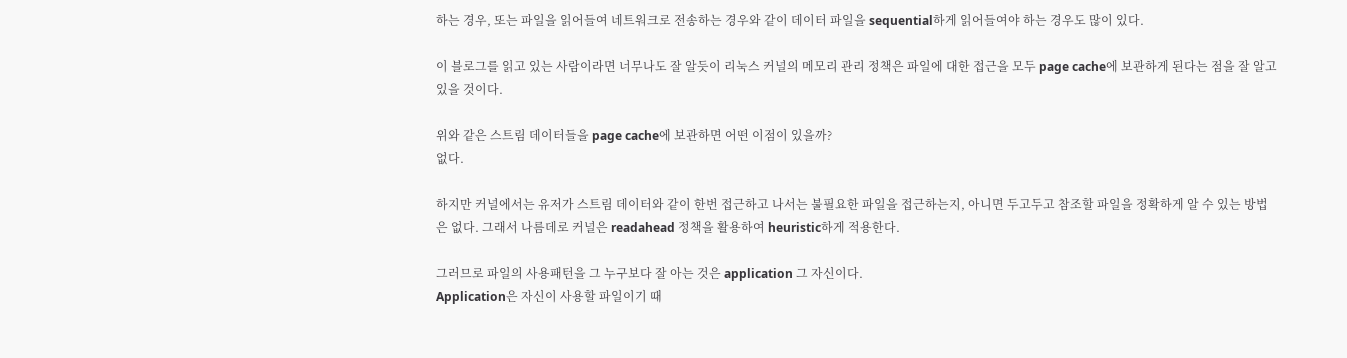하는 경우, 또는 파일을 읽어들여 네트워크로 전송하는 경우와 같이 데이터 파일을 sequential하게 읽어들여야 하는 경우도 많이 있다.

이 블로그를 읽고 있는 사람이라면 너무나도 잘 알듯이 리눅스 커널의 메모리 관리 정책은 파일에 대한 접근을 모두 page cache에 보관하게 된다는 점을 잘 알고 있을 것이다.

위와 같은 스트림 데이터들을 page cache에 보관하면 어떤 이점이 있을까?
없다.

하지만 커널에서는 유저가 스트림 데이터와 같이 한번 접근하고 나서는 불필요한 파일을 접근하는지, 아니면 두고두고 참조할 파일을 정확하게 알 수 있는 방법은 없다. 그래서 나름데로 커널은 readahead 정책을 활용하여 heuristic하게 적용한다.

그러므로 파일의 사용패턴을 그 누구보다 잘 아는 것은 application 그 자신이다.
Application은 자신이 사용할 파일이기 때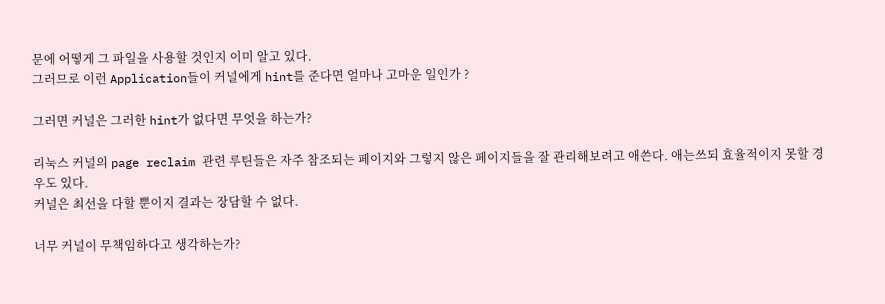문에 어떻게 그 파일을 사용할 것인지 이미 알고 있다.
그러므로 이런 Application들이 커널에게 hint를 준다면 얼마나 고마운 일인가 ?

그러면 커널은 그러한 hint가 없다면 무엇을 하는가?

리눅스 커널의 page reclaim 관련 루틴들은 자주 참조되는 페이지와 그렇지 않은 페이지들을 잘 관리해보려고 애쓴다. 애는쓰되 효율적이지 못할 경우도 있다.
커널은 최선을 다할 뿐이지 결과는 장담할 수 없다.

너무 커널이 무책임하다고 생각하는가?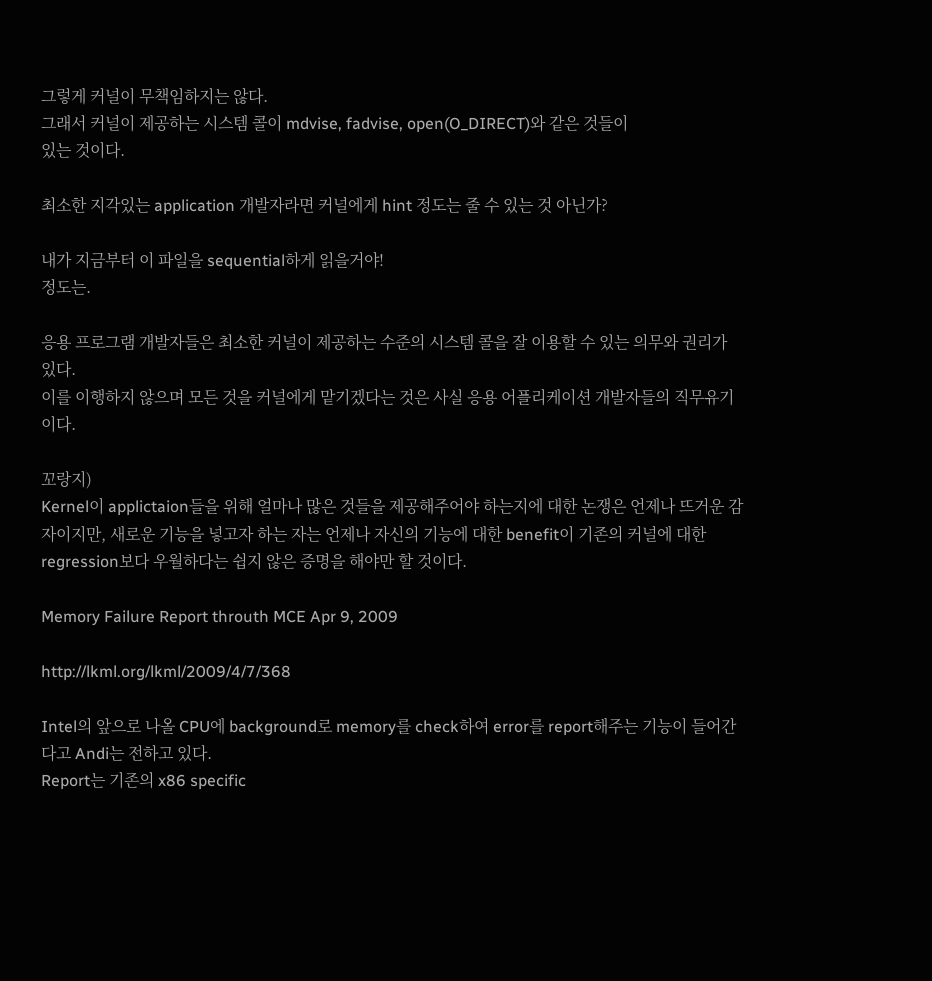그렇게 커널이 무책임하지는 않다.
그래서 커널이 제공하는 시스템 콜이 mdvise, fadvise, open(O_DIRECT)와 같은 것들이
있는 것이다.

최소한 지각있는 application 개발자라면 커널에게 hint 정도는 줄 수 있는 것 아닌가?

내가 지금부터 이 파일을 sequential하게 읽을거야!
정도는.

응용 프로그램 개발자들은 최소한 커널이 제공하는 수준의 시스템 콜을 잘 이용할 수 있는 의무와 권리가 있다.
이를 이행하지 않으며 모든 것을 커널에게 맡기겠다는 것은 사실 응용 어플리케이션 개발자들의 직무유기이다.

꼬랑지)
Kernel이 applictaion들을 위해 얼마나 많은 것들을 제공해주어야 하는지에 대한 논쟁은 언제나 뜨거운 감자이지만, 새로운 기능을 넣고자 하는 자는 언제나 자신의 기능에 대한 benefit이 기존의 커널에 대한 regression보다 우월하다는 쉽지 않은 증명을 해야만 할 것이다.

Memory Failure Report throuth MCE Apr 9, 2009

http://lkml.org/lkml/2009/4/7/368

Intel의 앞으로 나올 CPU에 background로 memory를 check하여 error를 report해주는 기능이 들어간다고 Andi는 전하고 있다.
Report는 기존의 x86 specific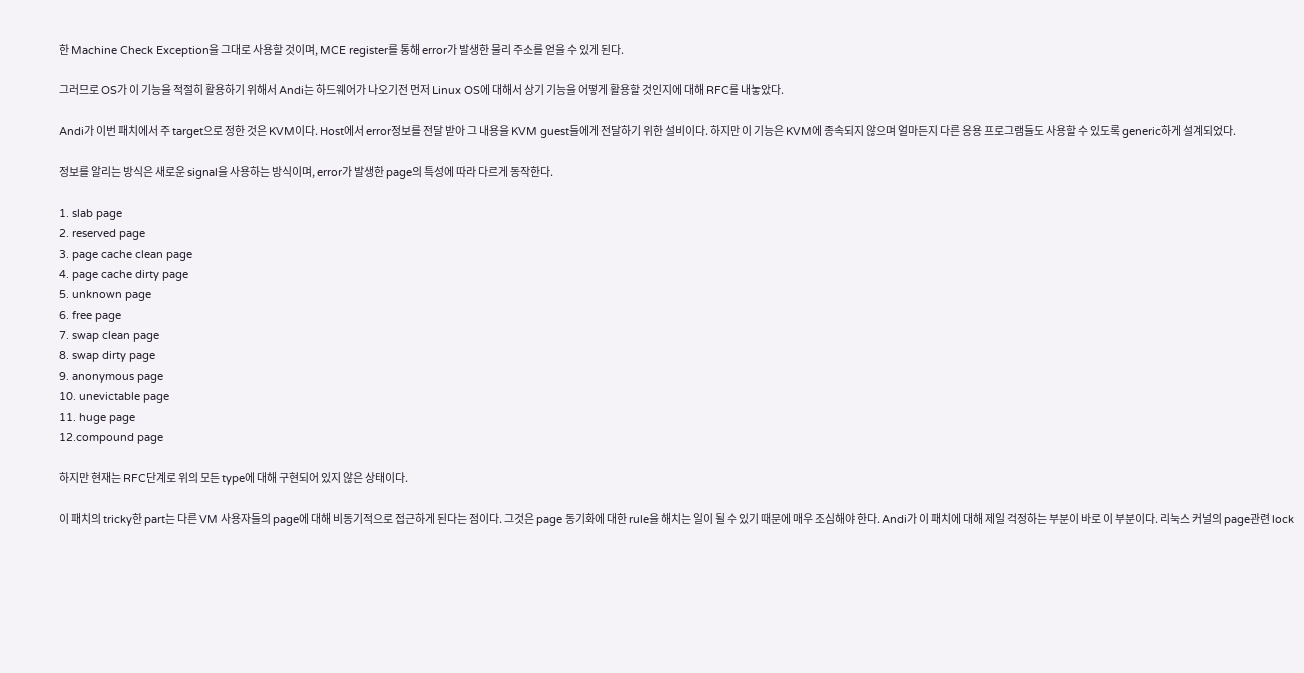한 Machine Check Exception을 그대로 사용할 것이며, MCE register를 통해 error가 발생한 물리 주소를 얻을 수 있게 된다.

그러므로 OS가 이 기능을 적절히 활용하기 위해서 Andi는 하드웨어가 나오기전 먼저 Linux OS에 대해서 상기 기능을 어떻게 활용할 것인지에 대해 RFC를 내놓았다.

Andi가 이번 패치에서 주 target으로 정한 것은 KVM이다. Host에서 error정보를 전달 받아 그 내용을 KVM guest들에게 전달하기 위한 설비이다. 하지만 이 기능은 KVM에 종속되지 않으며 얼마든지 다른 응용 프로그램들도 사용할 수 있도록 generic하게 설계되었다.

정보를 알리는 방식은 새로운 signal을 사용하는 방식이며, error가 발생한 page의 특성에 따라 다르게 동작한다.

1. slab page
2. reserved page
3. page cache clean page
4. page cache dirty page
5. unknown page
6. free page
7. swap clean page
8. swap dirty page
9. anonymous page
10. unevictable page
11. huge page
12.compound page

하지만 현재는 RFC단계로 위의 모든 type에 대해 구현되어 있지 않은 상태이다.

이 패치의 tricky한 part는 다른 VM 사용자들의 page에 대해 비동기적으로 접근하게 된다는 점이다. 그것은 page 동기화에 대한 rule을 해치는 일이 될 수 있기 때문에 매우 조심해야 한다. Andi가 이 패치에 대해 제일 걱정하는 부분이 바로 이 부분이다. 리눅스 커널의 page관련 lock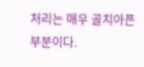처리는 매우 골치아픈 부분이다.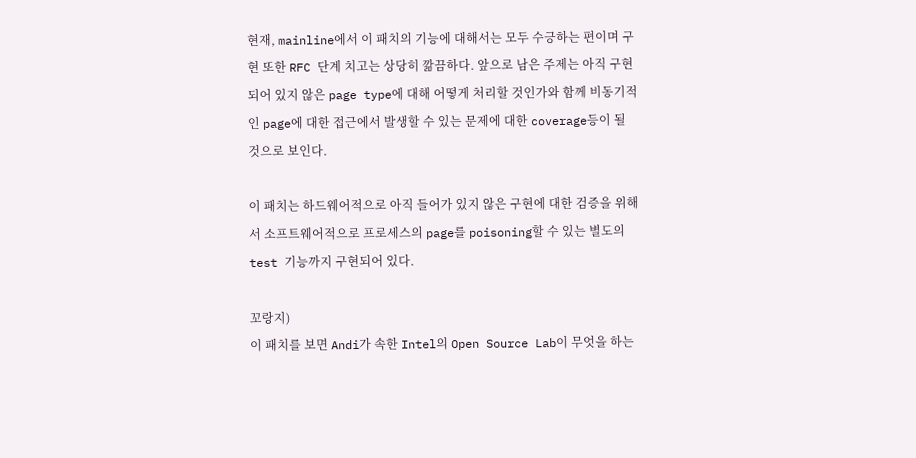현재, mainline에서 이 패치의 기능에 대해서는 모두 수긍하는 편이며 구현 또한 RFC 단계 치고는 상당히 깖끔하다. 앞으로 남은 주제는 아직 구현되어 있지 않은 page type에 대해 어떻게 처리할 것인가와 함께 비동기적인 page에 대한 접근에서 발생할 수 있는 문제에 대한 coverage등이 될 것으로 보인다.

이 패치는 하드웨어적으로 아직 들어가 있지 않은 구현에 대한 검증을 위해서 소프트웨어적으로 프로세스의 page를 poisoning할 수 있는 별도의 test 기능까지 구현되어 있다.

꼬랑지)
이 패치를 보면 Andi가 속한 Intel의 Open Source Lab이 무엇을 하는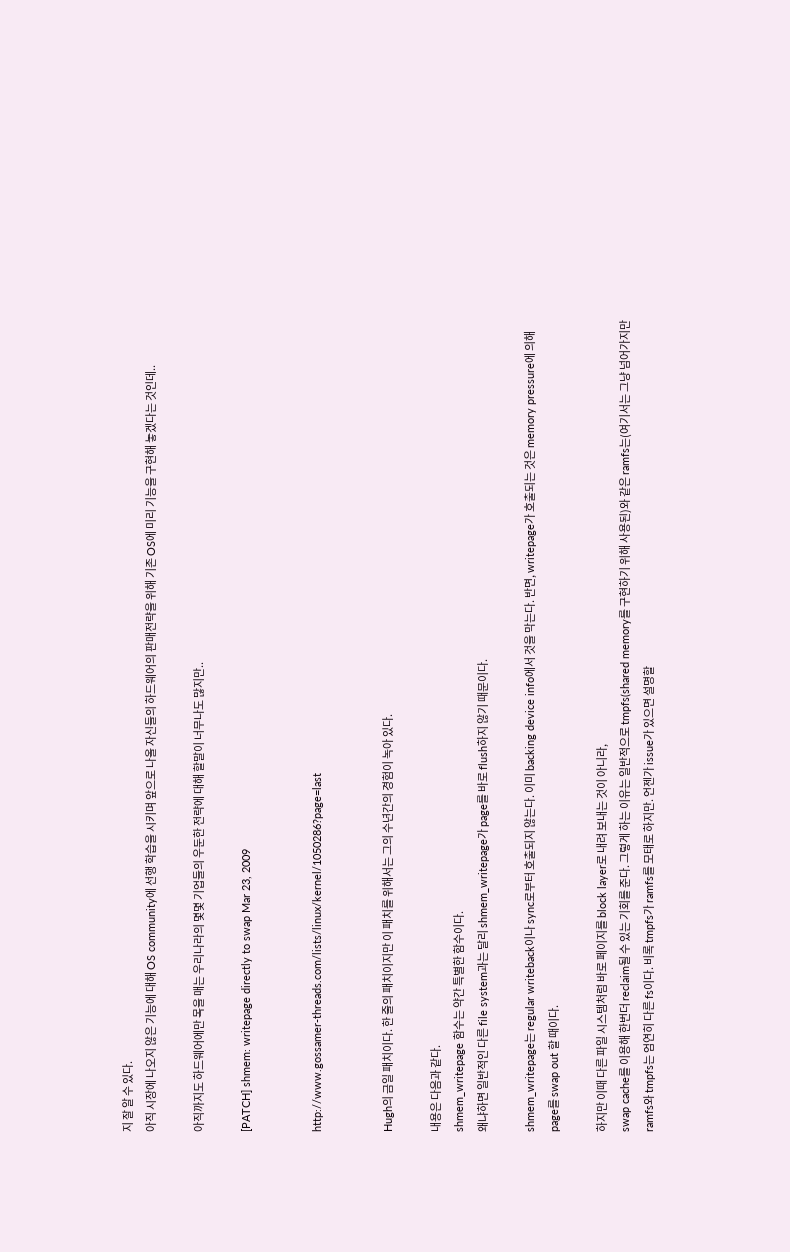지 잘 알 수 있다.
아직 시장에 나오지 않은 기능에 대해 OS community에 선행 학습을 시키며 앞으로 나올 자신들의 하드웨어의 판매전략을 위해 기존 OS에 미리 기능을 구현해 놓겠다는 것인데..

아직까지도 하드웨어에만 목을 매는 우리나라의 몇몇 기업들의 우둔한 전략에 대해 할말이 너무나도 많지만..

[PATCH] shmem: writepage directly to swap Mar 23, 2009


http://www.gossamer-threads.com/lists/linux/kernel/1050286?page=last


Hugh의 금일 패치이다. 한 줄의 패치이지만 이 패치를 위해서는 그의 수년간의 경험이 녹아 있다.

내용은 다음과 같다.
shmem_writepage 함수는 약간 특별한 함수이다.
왜냐하면 일반적인 다른 file system과는 달리 shmem_writepage가 page를 바로 flush하지 않기 때문이다.

shmem_writepage는 regular writeback이나 sync로부터 호출되지 않는다. 이미 backing device info에서 것을 막는다. 반면, writepage가 호출되는 것은 memory pressure에 의해 page를 swap out 할 때이다.

하지만 이때 다른 파일 시스템처럼 바로 페이지를 block layer로 내려 보내는 것이 아니라,
swap cache를 이용해 한번더 reclaim될 수 있는 기회를 준다. 그렇게 하는 이유는 일반적으로 tmpfs(shared memory를 구현하기 위해 사용된)와 같은 ramfs는(여기서는 그냥 넘어가지만 ramfs와 tmpfs는 엄연히 다른 fs이다. 비록 tmpfs가 ramfs를 모태로 하지만. 언젠가 issue가 있으면 설명할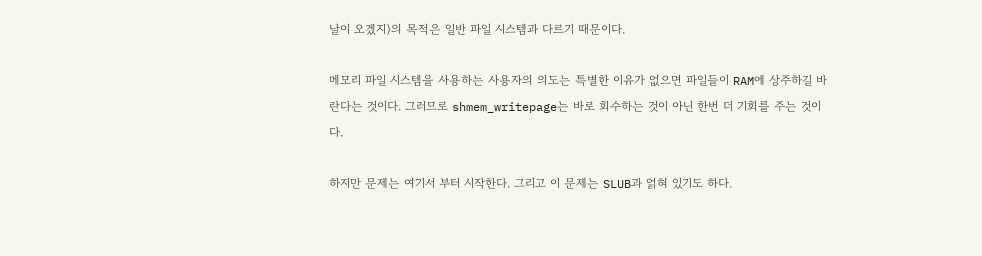날이 오겠지)의 목적은 일반 파일 시스템과 다르기 때문이다.

메모리 파일 시스템을 사용하는 사용자의 의도는 특별한 이유가 없으면 파일들이 RAM에 상주하길 바란다는 것이다. 그러므로 shmem_writepage는 바로 회수하는 것이 아닌 한번 더 기회를 주는 것이다.

하지만 문제는 여기서 부터 시작한다. 그리고 이 문제는 SLUB과 얽혀 있기도 하다.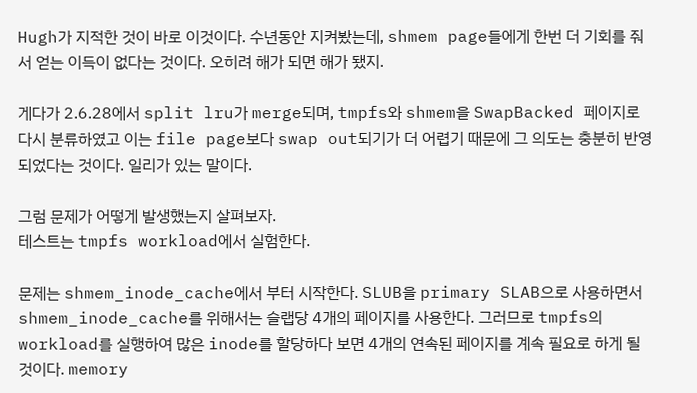Hugh가 지적한 것이 바로 이것이다. 수년동안 지켜봤는데, shmem page들에게 한번 더 기회를 줘서 얻는 이득이 없다는 것이다. 오히려 해가 되면 해가 됐지.

게다가 2.6.28에서 split lru가 merge되며, tmpfs와 shmem을 SwapBacked 페이지로 다시 분류하였고 이는 file page보다 swap out되기가 더 어렵기 때문에 그 의도는 충분히 반영되었다는 것이다. 일리가 있는 말이다.

그럼 문제가 어떻게 발생했는지 살펴보자.
테스트는 tmpfs workload에서 실험한다.

문제는 shmem_inode_cache에서 부터 시작한다. SLUB을 primary SLAB으로 사용하면서 shmem_inode_cache를 위해서는 슬랩당 4개의 페이지를 사용한다. 그러므로 tmpfs의 workload를 실행하여 많은 inode를 할당하다 보면 4개의 연속된 페이지를 계속 필요로 하게 될 것이다. memory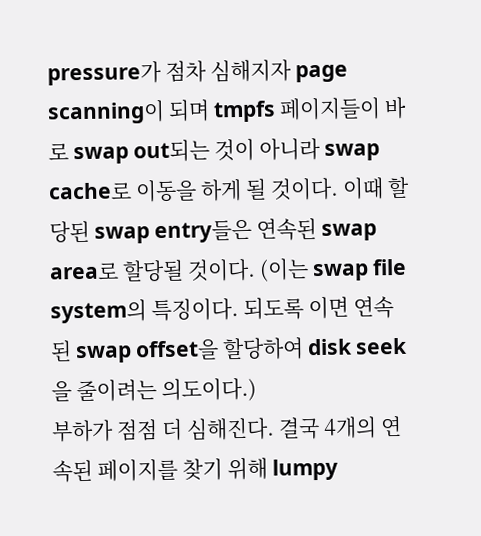pressure가 점차 심해지자 page scanning이 되며 tmpfs 페이지들이 바로 swap out되는 것이 아니라 swap cache로 이동을 하게 될 것이다. 이때 할당된 swap entry들은 연속된 swap area로 할당될 것이다. (이는 swap file system의 특징이다. 되도록 이면 연속된 swap offset을 할당하여 disk seek을 줄이려는 의도이다.)
부하가 점점 더 심해진다. 결국 4개의 연속된 페이지를 찾기 위해 lumpy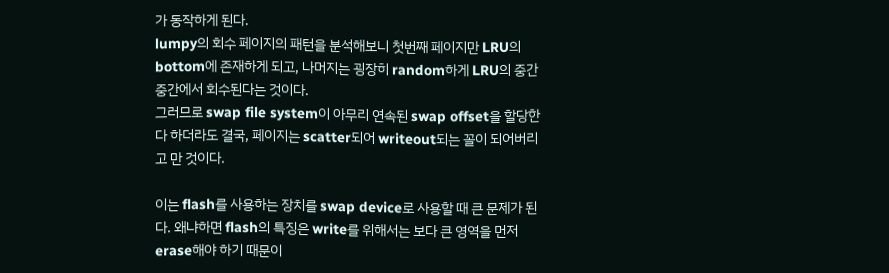가 동작하게 된다.
lumpy의 회수 페이지의 패턴을 분석해보니 첫번째 페이지만 LRU의 bottom에 존재하게 되고, 나머지는 굉장히 random하게 LRU의 중간 중간에서 회수된다는 것이다.
그러므로 swap file system이 아무리 연속된 swap offset을 할당한다 하더라도 결국, 페이지는 scatter되어 writeout되는 꼴이 되어버리고 만 것이다.

이는 flash를 사용하는 장치를 swap device로 사용할 때 큰 문제가 된다. 왜냐하면 flash의 특징은 write를 위해서는 보다 큰 영역을 먼저 erase해야 하기 때문이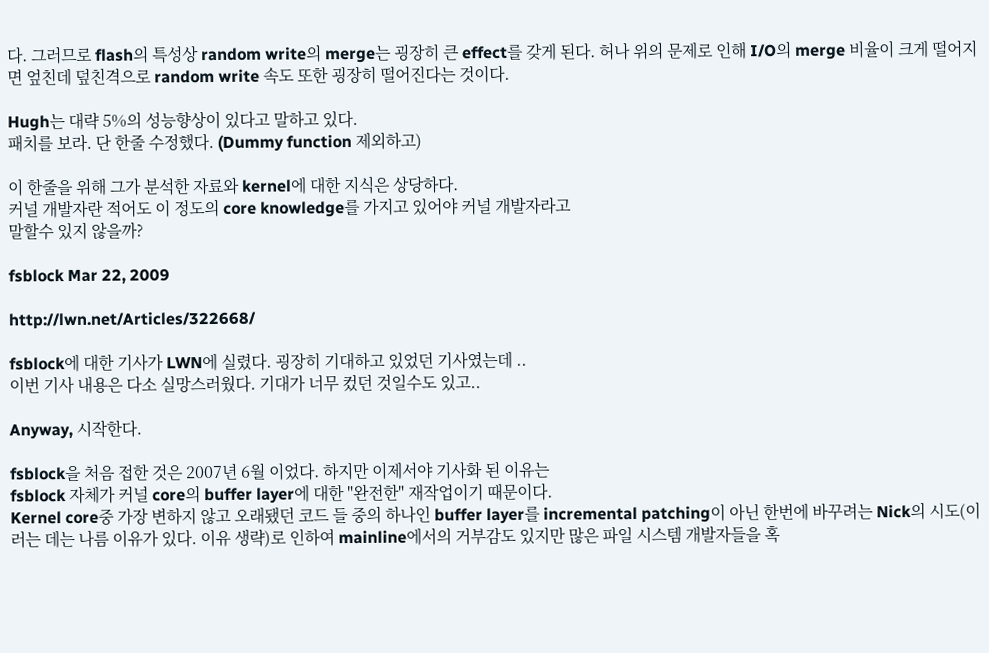다. 그러므로 flash의 특성상 random write의 merge는 굉장히 큰 effect를 갖게 된다. 허나 위의 문제로 인해 I/O의 merge 비율이 크게 떨어지면 엎친데 덮친격으로 random write 속도 또한 굉장히 떨어진다는 것이다.

Hugh는 대략 5%의 성능향상이 있다고 말하고 있다.
패치를 보라. 단 한줄 수정했다. (Dummy function 제외하고)

이 한줄을 위해 그가 분석한 자료와 kernel에 대한 지식은 상당하다.
커널 개발자란 적어도 이 정도의 core knowledge를 가지고 있어야 커널 개발자라고
말할수 있지 않을까?

fsblock Mar 22, 2009

http://lwn.net/Articles/322668/

fsblock에 대한 기사가 LWN에 실렸다. 굉장히 기대하고 있었던 기사였는데 ..
이번 기사 내용은 다소 실망스러웠다. 기대가 너무 컸던 것일수도 있고..

Anyway, 시작한다.

fsblock을 처음 접한 것은 2007년 6월 이었다. 하지만 이제서야 기사화 된 이유는
fsblock 자체가 커널 core의 buffer layer에 대한 "완전한" 재작업이기 때문이다.
Kernel core중 가장 변하지 않고 오래됐던 코드 들 중의 하나인 buffer layer를 incremental patching이 아닌 한번에 바꾸려는 Nick의 시도(이러는 데는 나름 이유가 있다. 이유 생략)로 인하여 mainline에서의 거부감도 있지만 많은 파일 시스템 개발자들을 혹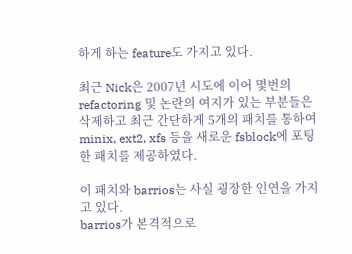하게 하는 feature도 가지고 있다.

최근 Nick은 2007년 시도에 이어 몇번의 refactoring 및 논란의 여지가 있는 부분들은 삭제하고 최근 간단하게 5개의 패치를 통하여 minix, ext2, xfs 등을 새로운 fsblock에 포팅한 패치를 제공하였다.

이 패치와 barrios는 사실 굉장한 인연을 가지고 있다.
barrios가 본격적으로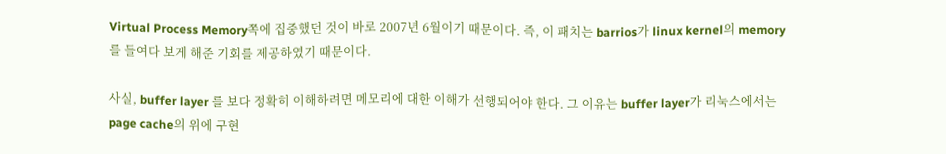Virtual Process Memory쪽에 집중했던 것이 바로 2007년 6월이기 때문이다. 즉, 이 패치는 barrios가 linux kernel의 memory를 들여다 보게 해준 기회를 제공하였기 때문이다.

사실, buffer layer 를 보다 정확히 이해하려면 메모리에 대한 이해가 선행되어야 한다. 그 이유는 buffer layer가 리눅스에서는 page cache의 위에 구현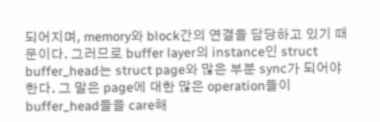되어지며, memory와 block간의 연결을 담당하고 있기 때문이다. 그러므로 buffer layer의 instance인 struct buffer_head는 struct page와 많은 부분 sync가 되어야 한다. 그 말은 page에 대한 많은 operation들이 buffer_head들을 care해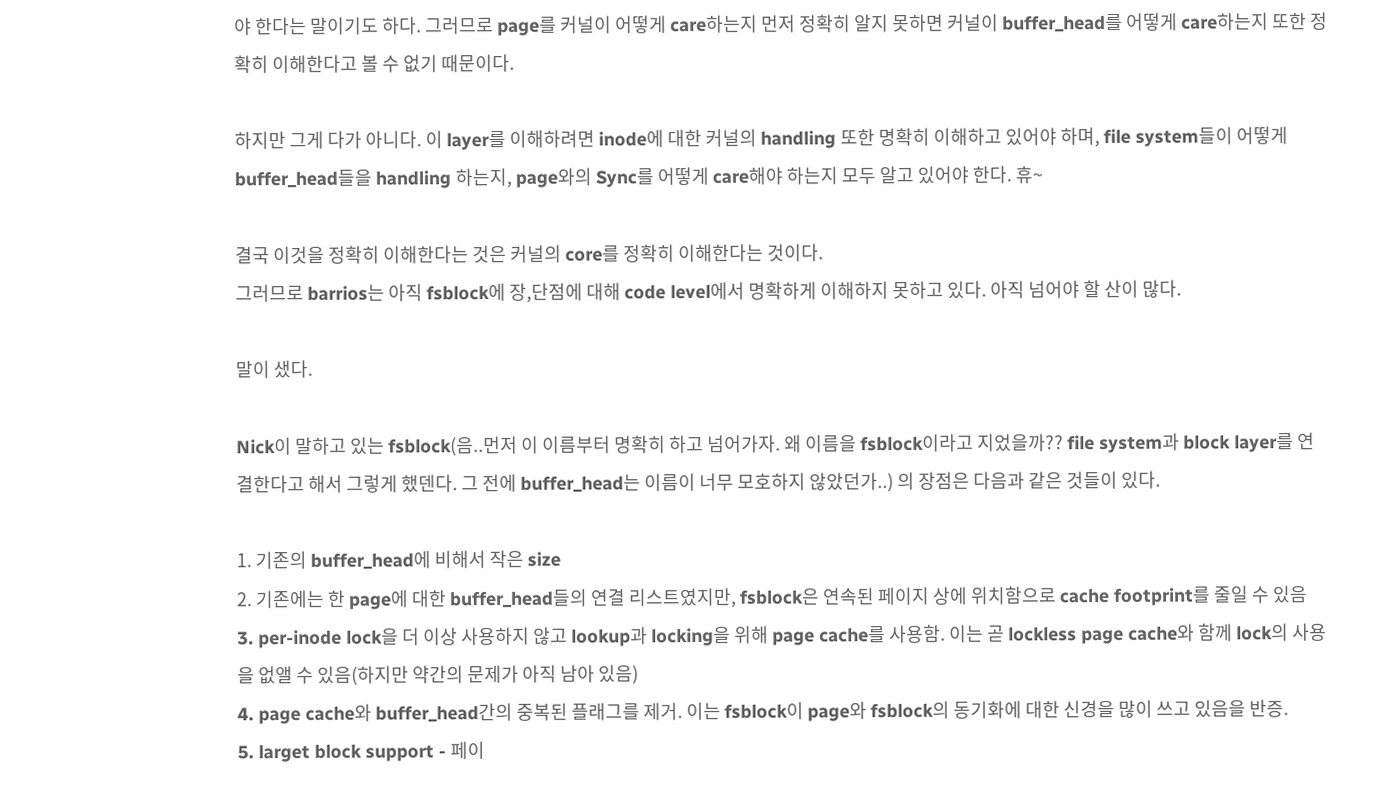야 한다는 말이기도 하다. 그러므로 page를 커널이 어떻게 care하는지 먼저 정확히 알지 못하면 커널이 buffer_head를 어떻게 care하는지 또한 정확히 이해한다고 볼 수 없기 때문이다.

하지만 그게 다가 아니다. 이 layer를 이해하려면 inode에 대한 커널의 handling 또한 명확히 이해하고 있어야 하며, file system들이 어떻게 buffer_head들을 handling 하는지, page와의 Sync를 어떻게 care해야 하는지 모두 알고 있어야 한다. 휴~

결국 이것을 정확히 이해한다는 것은 커널의 core를 정확히 이해한다는 것이다.
그러므로 barrios는 아직 fsblock에 장,단점에 대해 code level에서 명확하게 이해하지 못하고 있다. 아직 넘어야 할 산이 많다.

말이 샜다.

Nick이 말하고 있는 fsblock(음..먼저 이 이름부터 명확히 하고 넘어가자. 왜 이름을 fsblock이라고 지었을까?? file system과 block layer를 연결한다고 해서 그렇게 했덴다. 그 전에 buffer_head는 이름이 너무 모호하지 않았던가..) 의 장점은 다음과 같은 것들이 있다.

1. 기존의 buffer_head에 비해서 작은 size
2. 기존에는 한 page에 대한 buffer_head들의 연결 리스트였지만, fsblock은 연속된 페이지 상에 위치함으로 cache footprint를 줄일 수 있음
3. per-inode lock을 더 이상 사용하지 않고 lookup과 locking을 위해 page cache를 사용함. 이는 곧 lockless page cache와 함께 lock의 사용을 없앨 수 있음(하지만 약간의 문제가 아직 남아 있음)
4. page cache와 buffer_head간의 중복된 플래그를 제거. 이는 fsblock이 page와 fsblock의 동기화에 대한 신경을 많이 쓰고 있음을 반증.
5. larget block support - 페이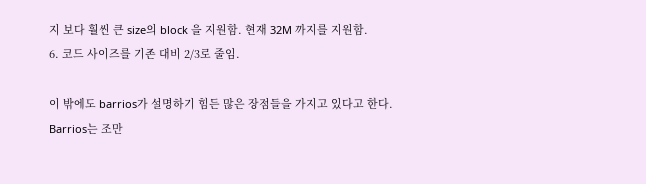지 보다 훨씬 큰 size의 block 을 지원함. 현재 32M 까지를 지원함.
6. 코드 사이즈를 기존 대비 2/3로 줄임.

이 밖에도 barrios가 설명하기 힘든 많은 장점들을 가지고 있다고 한다.
Barrios는 조만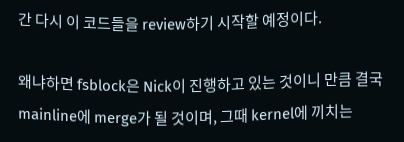간 다시 이 코드들을 review하기 시작할 예정이다.

왜냐하면 fsblock은 Nick이 진행하고 있는 것이니 만큼 결국 mainline에 merge가 될 것이며, 그때 kernel에 끼치는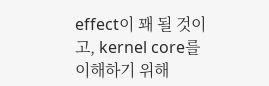effect이 꽤 될 것이고, kernel core를 이해하기 위해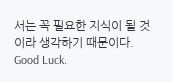서는 꼭 필요한 지식이 될 것이라 생각하기 때문이다. Good Luck.